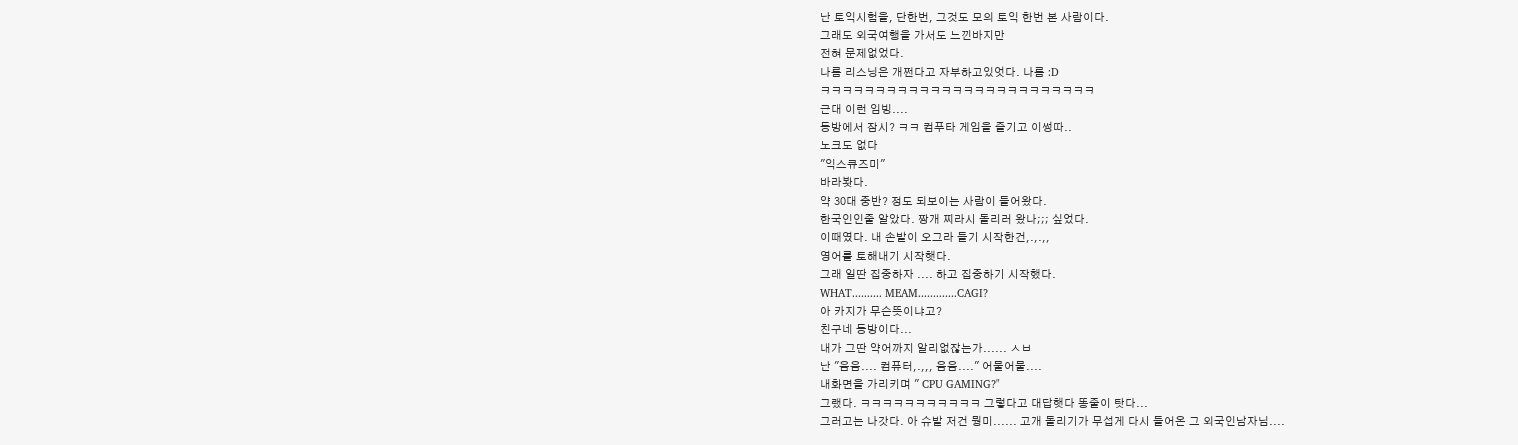난 토익시험을, 단한번, 그것도 모의 토익 한번 본 사람이다.
그래도 외국여행을 가서도 느낀바지만
전혀 문제없었다.
나름 리스닝은 개쩐다고 자부하고있엇다. 나름 :D
ㅋㅋㅋㅋㅋㅋㅋㅋㅋㅋㅋㅋㅋㅋㅋㅋㅋㅋㅋㅋㅋㅋㅋㅋㅋ
근대 이런 임빙....
동방에서 잠시? ㅋㅋ 컴푸타 게임을 즐기고 이썽따..
노크도 없다
"익스큐즈미"
바라봣다.
약 30대 중반? 정도 되보이는 사람이 들어왔다.
한국인인줄 알았다. 짱개 찌라시 돌리러 왔나;;; 싶었다.
이때였다. 내 손발이 오그라 들기 시작한건,.,.,,
영어를 토해내기 시작햇다.
그래 일딴 집중하자 .... 하고 집중하기 시작했다.
WHAT.......... MEAM.............CAGI?
아 카지가 무슨뜻이냐고?
친구네 동방이다...
내가 그딴 약어까지 알리없잖는가...... ㅅㅂ
난 "음음.... 컴퓨터,.,,, 음음...." 어물어물....
내화면을 가리키며 " CPU GAMING?"
그랬다. ㅋㅋㅋㅋㅋㅋㅋㅋㅋㅋㅋ 그렇다고 대답햇다 똥줄이 탓다...
그러고는 나갓다. 아 슈발 저건 뭥미...... 고개 돌리기가 무섭게 다시 들어온 그 외국인남자님....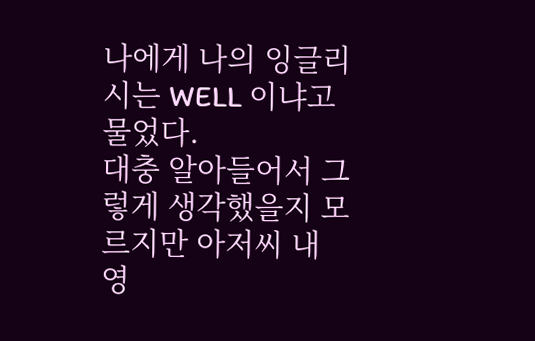나에게 나의 잉글리시는 WELL 이냐고 물었다.
대충 알아들어서 그렇게 생각했을지 모르지만 아저씨 내 영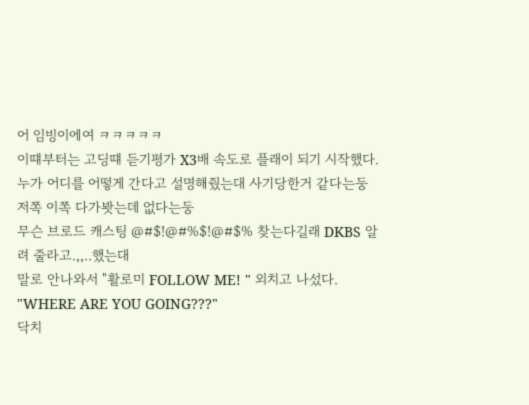어 임빙이에여 ㅋㅋㅋㅋㅋ
이떄부터는 고딩떄 듣기평가 X3배 속도로 플래이 되기 시작했다.
누가 어디를 어떻게 간다고 설명해줬는대 사기당한거 같다는둥
저쪽 이쪽 다가봣는데 없다는둥
무슨 브로드 캐스팅 @#$!@#%$!@#$% 찾는다길래 DKBS 알려 줄라고.,,..했는대
말로 안나와서 "활로미 FOLLOW ME! " 외치고 나섰다.
"WHERE ARE YOU GOING???"
닥치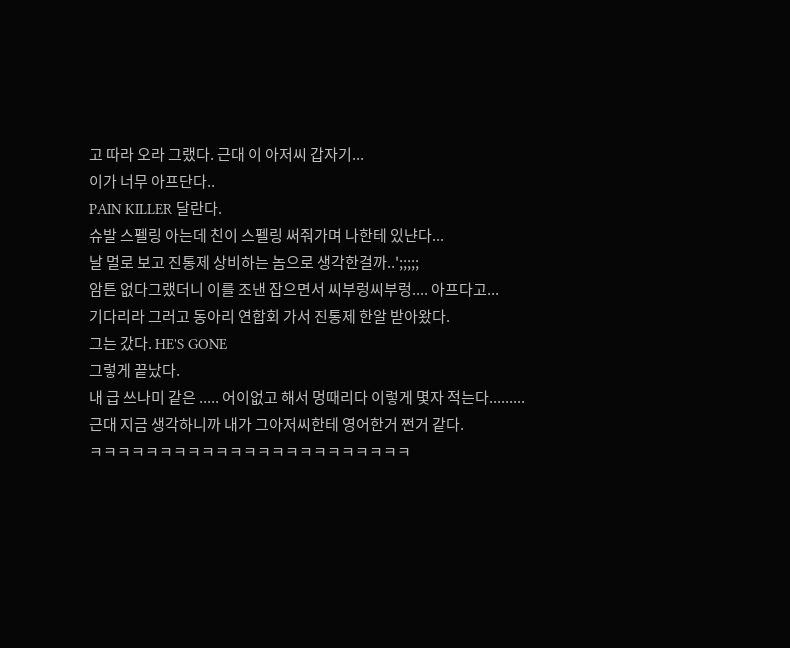고 따라 오라 그랬다. 근대 이 아저씨 갑자기...
이가 너무 아프단다..
PAIN KILLER 달란다.
슈발 스펠링 아는데 친이 스펠링 써줘가며 나한테 있냔다...
날 멀로 보고 진통제 상비하는 놈으로 생각한걸까..';;;;;
암튼 없다그랬더니 이를 조낸 잡으면서 씨부렁씨부렁.... 아프다고...
기다리라 그러고 동아리 연합회 가서 진통제 한알 받아왔다.
그는 갔다. HE'S GONE
그렇게 끝났다.
내 급 쓰나미 같은 ..... 어이없고 해서 멍때리다 이렇게 몇자 적는다.........
근대 지금 생각하니까 내가 그아저씨한테 영어한거 쩐거 같다.
ㅋㅋㅋㅋㅋㅋㅋㅋㅋㅋㅋㅋㅋㅋㅋㅋㅋㅋㅋㅋㅋㅋㅋ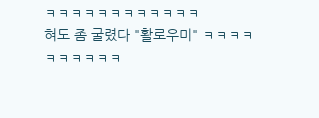ㅋㅋㅋㅋㅋㅋㅋㅋㅋㅋㅋㅋ
혀도 좀 굴렸다 "활로우미" ㅋㅋㅋㅋㅋㅋㅋㅋㅋㅋ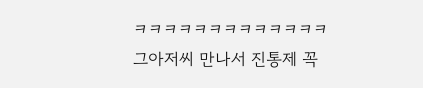ㅋㅋㅋㅋㅋㅋㅋㅋㅋㅋㅋㅋㅋ
그아저씨 만나서 진통제 꼭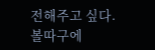전해주고 싶다.
볼따구에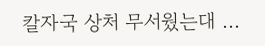칼자국 상처 무서웠는대 ...